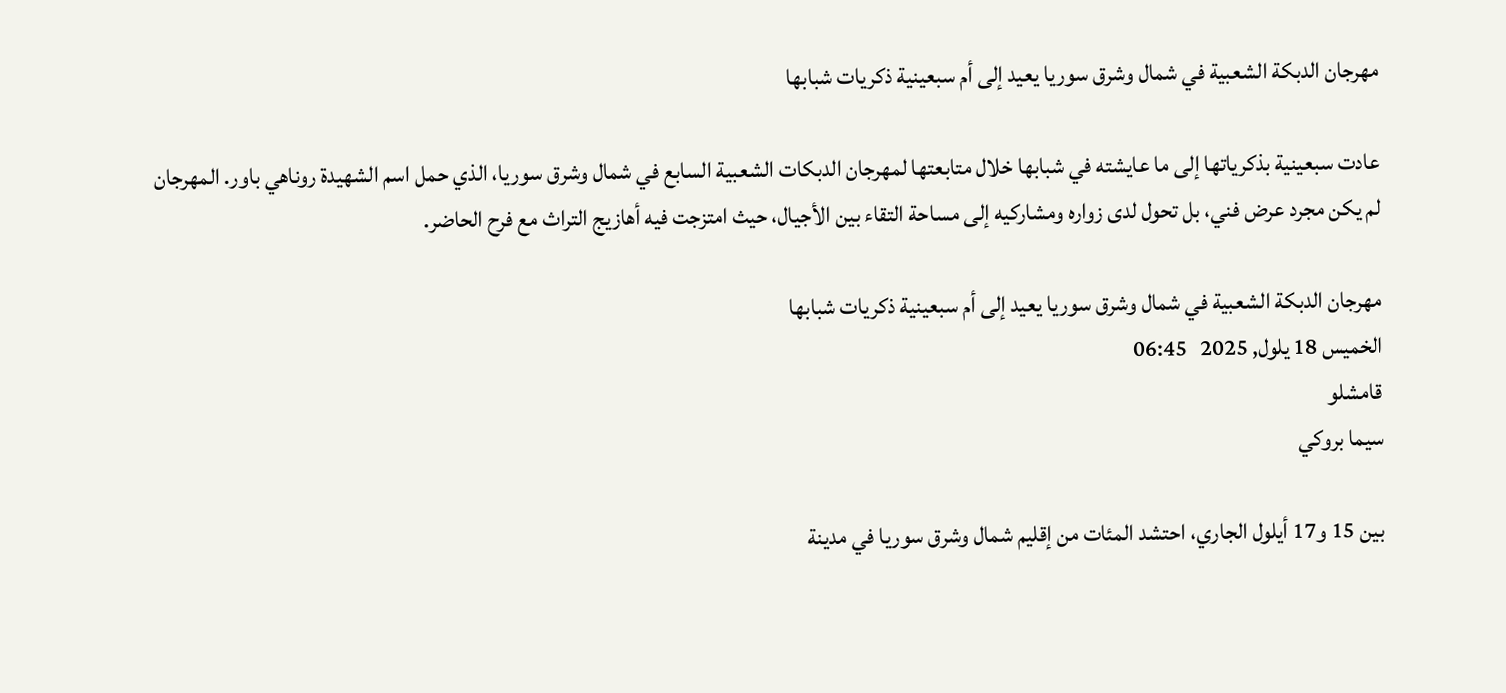مهرجان الدبكة الشعبية في شمال وشرق سوريا يعيد إلى أم سبعينية ذكريات شبابها

عادت سبعينية بذكرياتها إلى ما عايشته في شبابها خلال متابعتها لمهرجان الدبكات الشعبية السابع في شمال وشرق سوريا، الذي حمل اسم الشهيدة روناهي باور. المهرجان لم يكن مجرد عرض فني، بل تحول لدى زواره ومشاركيه إلى مساحة التقاء بين الأجيال، حيث امتزجت فيه أهازيج التراث مع فرح الحاضر.

مهرجان الدبكة الشعبية في شمال وشرق سوريا يعيد إلى أم سبعينية ذكريات شبابها
الخميس 18 يلول, 2025   06:45
قامشلو
سيما بروكي

بين 15 و17 أيلول الجاري، احتشد المئات من إقليم شمال وشرق سوريا في مدينة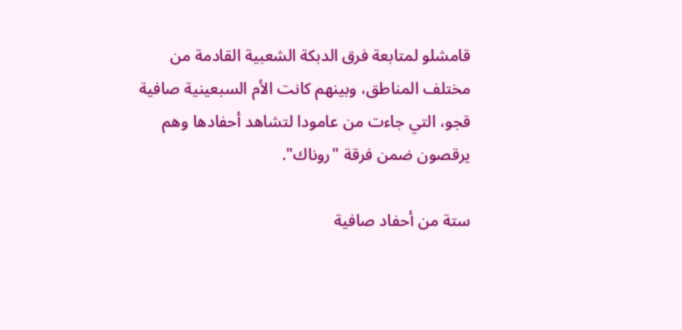قامشلو لمتابعة فرق الدبكة الشعبية القادمة من مختلف المناطق، وبينهم كانت الأم السبعينية صافية قجو، التي جاءت من عامودا لتشاهد أحفادها وهم يرقصون ضمن فرقة "روناك".

ستة من أحفاد صافية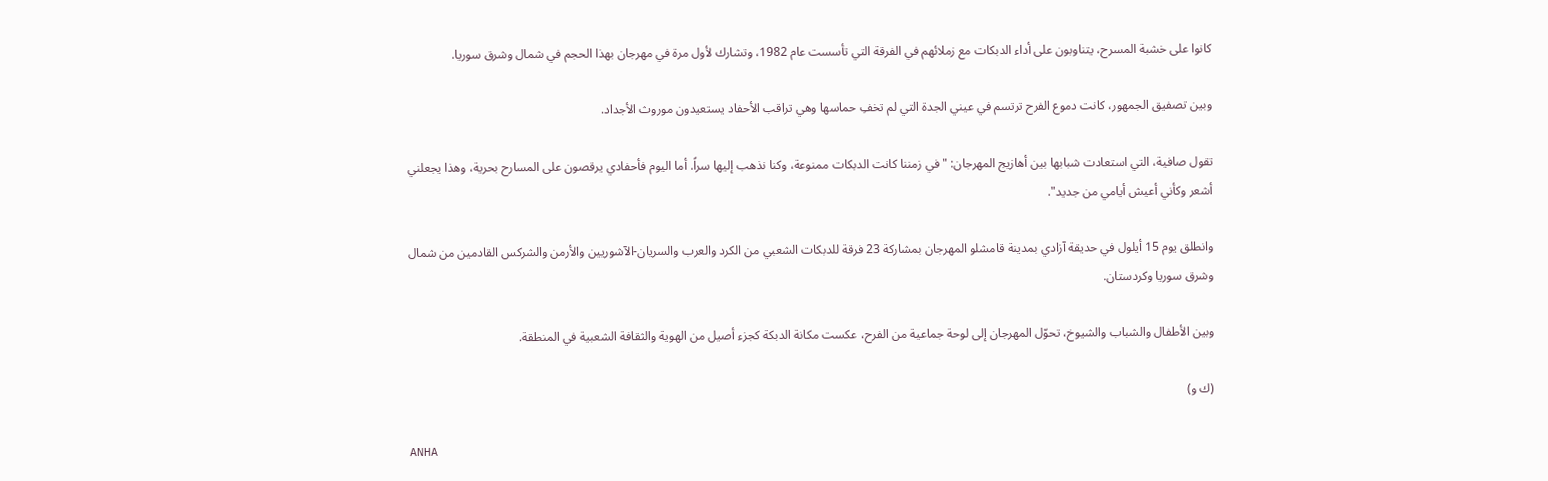كانوا على خشبة المسرح، يتناوبون على أداء الدبكات مع زملائهم في الفرقة التي تأسست عام 1982، وتشارك لأول مرة في مهرجان بهذا الحجم في شمال وشرق سوريا.

وبين تصفيق الجمهور، كانت دموع الفرح ترتسم في عيني الجدة التي لم تخفِ حماسها وهي تراقب الأحفاد يستعيدون موروث الأجداد.

تقول صافية، التي استعادت شبابها بين أهازيج المهرجان: "في زمننا كانت الدبكات ممنوعة، وكنا نذهب إليها سراً. أما اليوم فأحفادي يرقصون على المسارح بحرية، وهذا يجعلني أشعر وكأني أعيش أيامي من جديد".

وانطلق يوم 15 أيلول في حديقة آزادي بمدينة قامشلو المهرجان بمشاركة 23 فرقة للدبكات الشعبي من الكرد والعرب والسريان-الآشوريين والأرمن والشركس القادمين من شمال وشرق سوريا وكردستان.

وبين الأطفال والشباب والشيوخ، تحوّل المهرجان إلى لوحة جماعية من الفرح، عكست مكانة الدبكة كجزء أصيل من الهوية والثقافة الشعبية في المنطقة.

(ك و)

ANHA